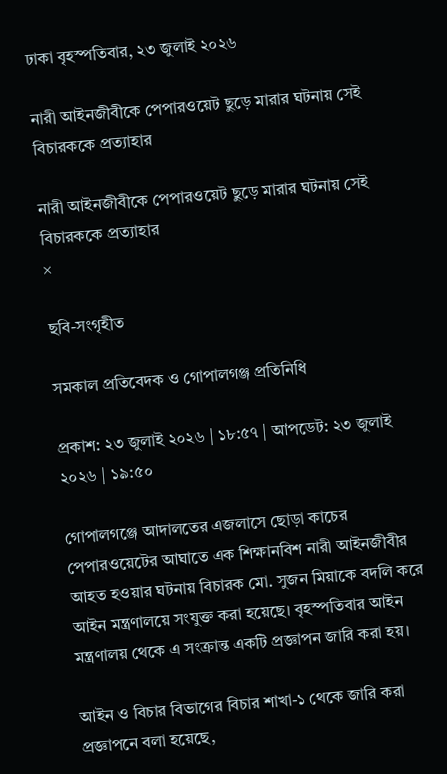ঢাকা বৃহস্পতিবার, ২৩ জুলাই ২০২৬

নারী আইনজীবীকে পেপারওয়েট ছুড়ে মারার ঘটনায় সেই বিচারককে প্রত্যাহার

নারী আইনজীবীকে পেপারওয়েট ছুড়ে মারার ঘটনায় সেই বিচারককে প্রত্যাহার
×

ছবি-সংগৃহীত

সমকাল প্রতিবেদক ও গোপালগঞ্জ প্রতিনিধি

প্রকাশ: ২৩ জুলাই ২০২৬ | ১৮:৫৭ | আপডেট: ২৩ জুলাই ২০২৬ | ১৯:৫০

গোপালগঞ্জে আদালতের এজলাসে ছোড়া কাচের পেপারওয়েটের আঘাতে এক শিক্ষানবিশ নারী আইনজীবীর আহত হওয়ার ঘটনায় বিচারক মো. সুজন মিয়াকে বদলি করে আইন মন্ত্রণালয়ে সংযুক্ত করা হয়েছে। বৃহস্পতিবার আইন মন্ত্রণালয় থেকে এ সংক্রান্ত একটি প্রজ্ঞাপন জারি করা হয়।

আইন ও বিচার বিভাগের বিচার শাখা-১ থেকে জারি করা প্রজ্ঞাপনে বলা হয়েছে,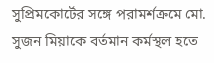সুপ্রিমকোর্টের সঙ্গে পরামর্শক্রমে মো. সুজন মিয়াকে বর্তমান কর্মস্থল হতে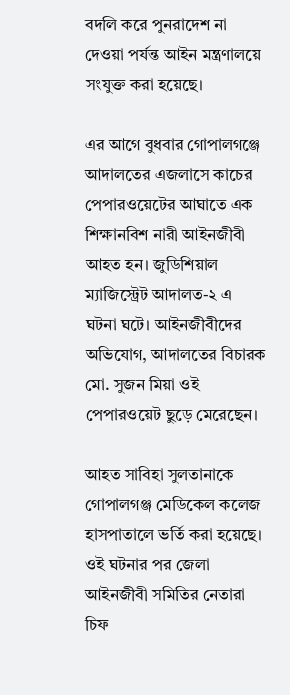বদলি করে পুনরাদেশ না দেওয়া পর্যন্ত আইন মন্ত্রণালয়ে সংযুক্ত করা হয়েছে।

এর আগে বুধবার গোপালগঞ্জে আদালতের এজলাসে কাচের পেপারওয়েটের আঘাতে এক শিক্ষানবিশ নারী আইনজীবী আহত হন। জুডিশিয়াল ম্যাজিস্ট্রেট আদালত-২ এ ঘটনা ঘটে। আইনজীবীদের অভিযোগ, আদালতের বিচারক মো. সুজন মিয়া ওই পেপারওয়েট ছুড়ে মেরেছেন।

আহত সাবিহা সুলতানাকে গোপালগঞ্জ মেডিকেল কলেজ হাসপাতালে ভর্তি করা হয়েছে। ওই ঘটনার পর জেলা আইনজীবী সমিতির নেতারা চিফ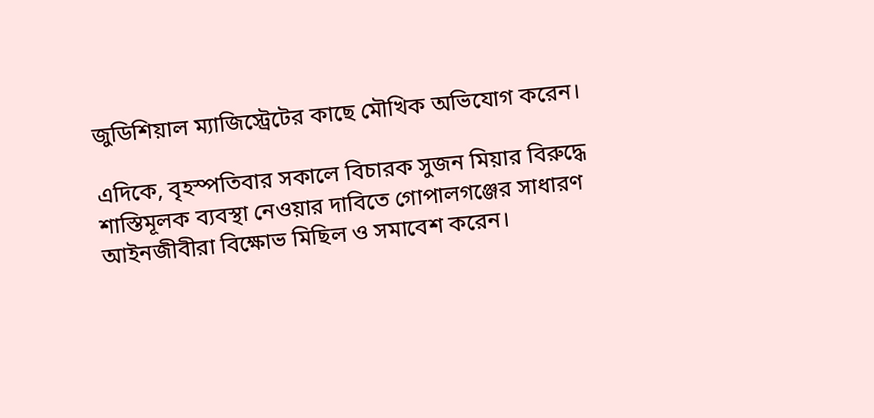জুডিশিয়াল ম্যাজিস্ট্রেটের কাছে মৌখিক অভিযোগ করেন।

এদিকে, বৃহস্পতিবার সকালে বিচারক সুজন মিয়ার বিরুদ্ধে শাস্তিমূলক ব্যবস্থা নেওয়ার দাবিতে গোপালগঞ্জের সাধারণ আইনজীবীরা বিক্ষোভ মিছিল ও সমাবেশ করেন।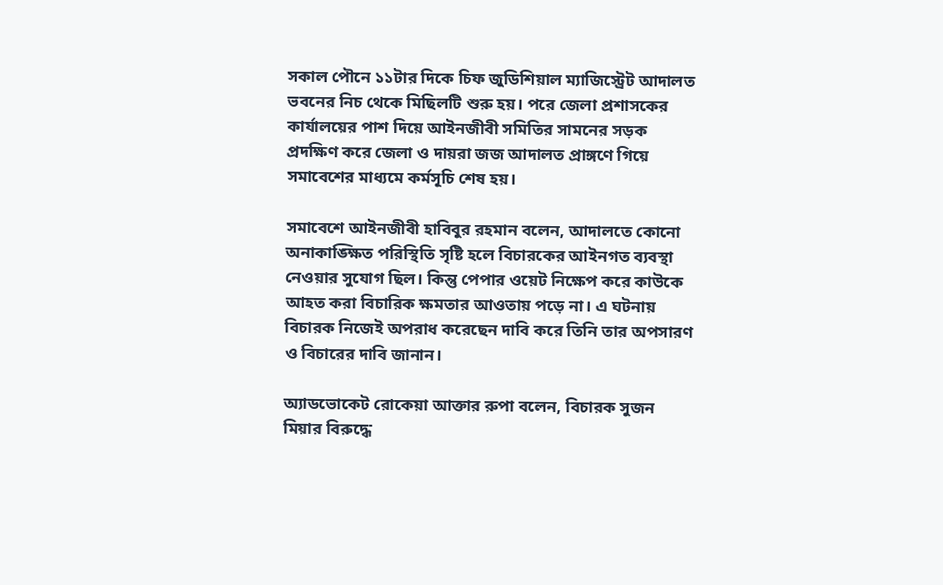সকাল পৌনে ১১টার দিকে চিফ জুডিশিয়াল ম্যাজিস্ট্রেট আদালত ভবনের নিচ থেকে মিছিলটি শুরু হয়। পরে জেলা প্রশাসকের কার্যালয়ের পাশ দিয়ে আইনজীবী সমিতির সামনের সড়ক প্রদক্ষিণ করে জেলা ও দায়রা জজ আদালত প্রাঙ্গণে গিয়ে সমাবেশের মাধ্যমে কর্মসূচি শেষ হয়।

সমাবেশে আইনজীবী হাবিবুর রহমান বলেন, আদালতে কোনো অনাকাঙ্ক্ষিত পরিস্থিতি সৃষ্টি হলে বিচারকের আইনগত ব্যবস্থা নেওয়ার সুযোগ ছিল। কিন্তু পেপার ওয়েট নিক্ষেপ করে কাউকে আহত করা বিচারিক ক্ষমতার আওতায় পড়ে না। এ ঘটনায় বিচারক নিজেই অপরাধ করেছেন দাবি করে তিনি তার অপসারণ ও বিচারের দাবি জানান।

অ্যাডভোকেট রোকেয়া আক্তার রুপা বলেন, বিচারক সুজন মিয়ার বিরুদ্ধে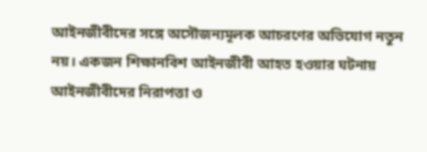আইনজীবীদের সঙ্গে অসৌজন্যমূলক আচরণের অভিযোগ নতুন নয়। একজন শিক্ষানবিশ আইনজীবী আহত হওয়ার ঘটনায় আইনজীবীদের নিরাপত্তা ও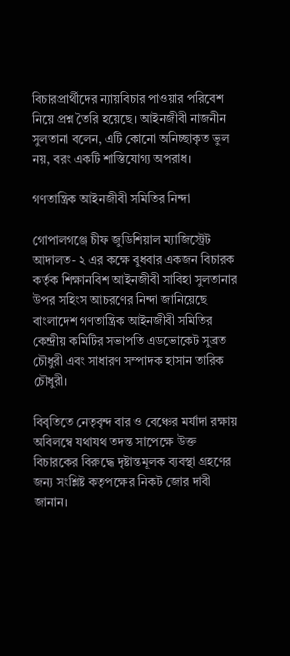বিচারপ্রার্থীদের ন্যায়বিচার পাওয়ার পরিবেশ নিয়ে প্রশ্ন তৈরি হয়েছে। আইনজীবী নাজনীন সুলতানা বলেন, এটি কোনো অনিচ্ছাকৃত ভুল নয়, বরং একটি শাস্তিযোগ্য অপরাধ।

গণতান্ত্রিক আইনজীবী সমিতির নিন্দা

গোপালগঞ্জে চীফ জুডিশিয়াল ম্যাজিস্ট্রেট আদালত- ২ এর কক্ষে বুধবার একজন বিচারক কর্তৃক শিক্ষানবিশ আইনজীবী সাবিহা সুলতানার উপর সহিংস আচরণের নিন্দা জানিয়েছে বাংলাদেশ গণতান্ত্রিক আইনজীবী সমিতির কেন্দ্রীয় কমিটির সভাপতি এডভোকেট সুব্রত চৌধুরী এবং সাধারণ সম্পাদক হাসান তারিক চৌধুরী।

বিবৃতিতে নেতৃবৃন্দ বার ও বেঞ্চের মর্যাদা রক্ষায় অবিলম্বে যথাযথ তদন্ত সাপেক্ষে উক্ত বিচারকের বিরুদ্ধে দৃষ্টান্তমূলক ব্যবস্থা গ্রহণের জন্য সংশ্লিষ্ট কতৃপক্ষের নিকট জোর দাবী জানান।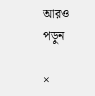আরও পড়ুন

×